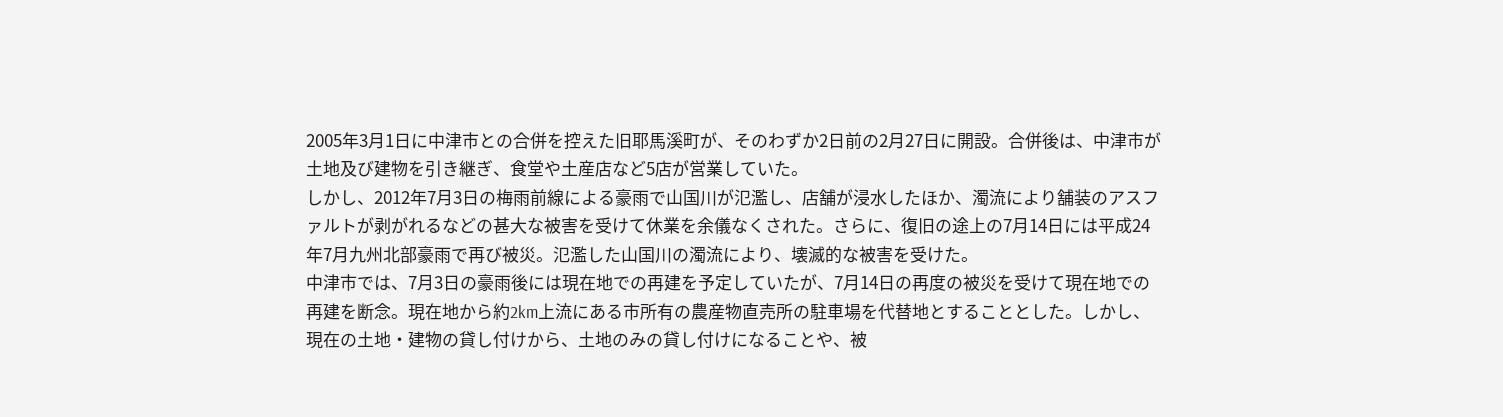2005年3月1日に中津市との合併を控えた旧耶馬溪町が、そのわずか2日前の2月27日に開設。合併後は、中津市が土地及び建物を引き継ぎ、食堂や土産店など5店が営業していた。
しかし、2012年7月3日の梅雨前線による豪雨で山国川が氾濫し、店舗が浸水したほか、濁流により舗装のアスファルトが剥がれるなどの甚大な被害を受けて休業を余儀なくされた。さらに、復旧の途上の7月14日には平成24年7月九州北部豪雨で再び被災。氾濫した山国川の濁流により、壊滅的な被害を受けた。
中津市では、7月3日の豪雨後には現在地での再建を予定していたが、7月14日の再度の被災を受けて現在地での再建を断念。現在地から約2km上流にある市所有の農産物直売所の駐車場を代替地とすることとした。しかし、現在の土地・建物の貸し付けから、土地のみの貸し付けになることや、被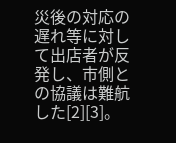災後の対応の遅れ等に対して出店者が反発し、市側との協議は難航した[2][3]。